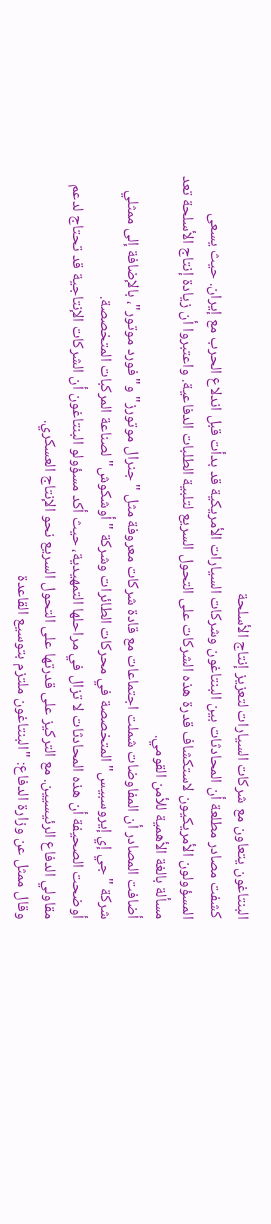البنتاغون يتعاون مع شركات السيارات لتعزيز إنتاج الأسلحة
كشفت مصادر مطلعة أن المحادثات بين البنتاغون وشركات السيارات الأمريكية قد بدأت قبل اندلاع الحرب مع إيران. حيث يسعى المسؤولون الأمريكيون لاستكشاف قدرة هذه الشركات على التحول السريع لتلبية الطلبات الدفاعية. واعتبروا أن زيادة إنتاج الأسلحة تعد مسألة بالغة الأهمية للأمن القومي.
أضافت المصادر أن المفاوضات شملت اجتماعات مع قادة شركات معروفة مثل "جنرال موتورز" و"فورد موتور"، بالإضافة إلى ممثلي شركة "جي إي إيروسبيس" المتخصصة في محركات الطائرات وشركة "أوشكوش" لصناعة المركبات المتخصصة.
أوضحت الصحيفة أن هذه المحادثات لا تزال في مراحلها التمهيدية، حيث أكد مسؤولو البنتاغون أن الشركات الإنتاجية قد تحتاج لدعم مقاولي الدفاع الرئيسيين. مع التركيز على قدرتها على التحول السريع نحو الإنتاج العسكري.
وقال ممثل عن وزارة الدفاع: "البنتاغون ملتزم بتوسيع القاعدة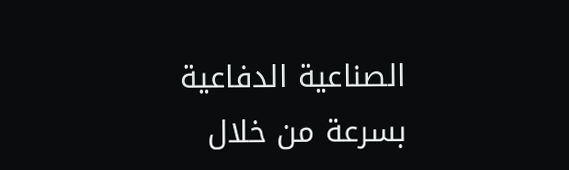الصناعية الدفاعية بسرعة من خلال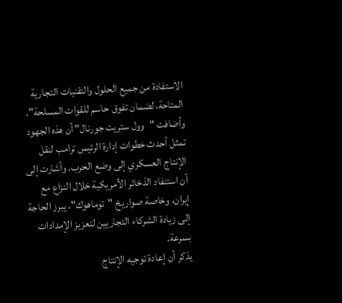الاستفادة من جميع الحلول والتقنيات التجارية المتاحة، لضمان تفوق حاسم للقوات المسلحة".
وأضافت "وول ستريت جورنال" أن هذه الجهود تمثل أحدث خطوات إدارة الرئيس ترامب لنقل الإنتاج العسكري إلى وضع الحرب. وأشارت إلى أن استنفاد الذخائر الأمريكية خلال النزاع مع إيران، وخاصة صواريخ "توماهوك"، يبرز الحاجة إلى زيادة الشركاء التجاريين لتعزيز الإمدادات بسرعة.
يذكر أن إعادة توجيه الإنتاج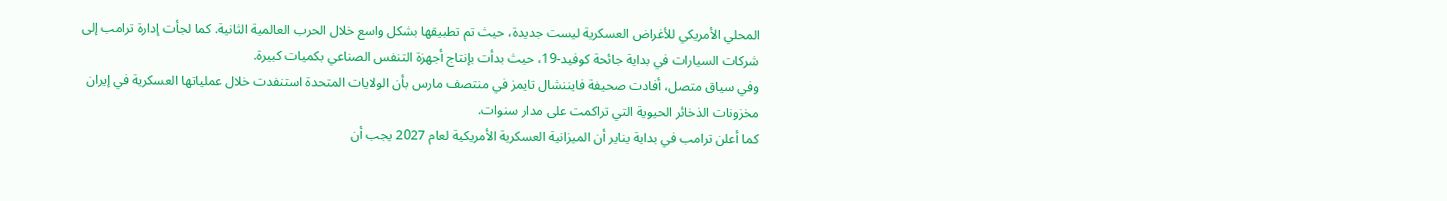المحلي الأمريكي للأغراض العسكرية ليست جديدة، حيث تم تطبيقها بشكل واسع خلال الحرب العالمية الثانية. كما لجأت إدارة ترامب إلى شركات السيارات في بداية جائحة كوفيد-19، حيث بدأت بإنتاج أجهزة التنفس الصناعي بكميات كبيرة.
وفي سياق متصل، أفادت صحيفة فايننشال تايمز في منتصف مارس بأن الولايات المتحدة استنفدت خلال عملياتها العسكرية في إيران مخزونات الذخائر الحيوية التي تراكمت على مدار سنوات.
كما أعلن ترامب في بداية يناير أن الميزانية العسكرية الأمريكية لعام 2027 يجب أن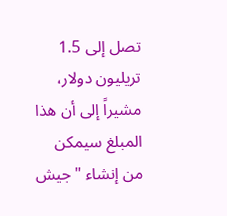تصل إلى 1.5 تريليون دولار، مشيراً إلى أن هذا المبلغ سيمكن من إنشاء "جيش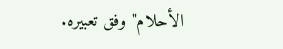الأحلام" وفق تعبيره.